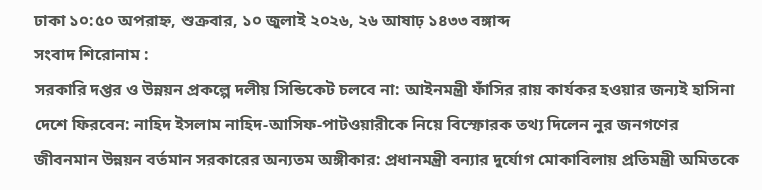ঢাকা ১০:৫০ অপরাহ্ন, শুক্রবার, ১০ জুলাই ২০২৬, ২৬ আষাঢ় ১৪৩৩ বঙ্গাব্দ
সংবাদ শিরোনাম :
সরকারি দপ্তর ও উন্নয়ন প্রকল্পে দলীয় সিন্ডিকেট চলবে না: আইনমন্ত্রী ফাঁসির রায় কার্যকর হওয়ার জন্যই হাসিনা দেশে ফিরবেন: নাহিদ ইসলাম নাহিদ-আসিফ-পাটওয়ারীকে নিয়ে বিস্ফোরক তথ্য দিলেন নুর জনগণের জীবনমান উন্নয়ন বর্তমান সরকারের অন্যতম অঙ্গীকার: প্রধানমন্ত্রী বন্যার দুর্যোগ মোকাবিলায় প্রতিমন্ত্রী অমিতকে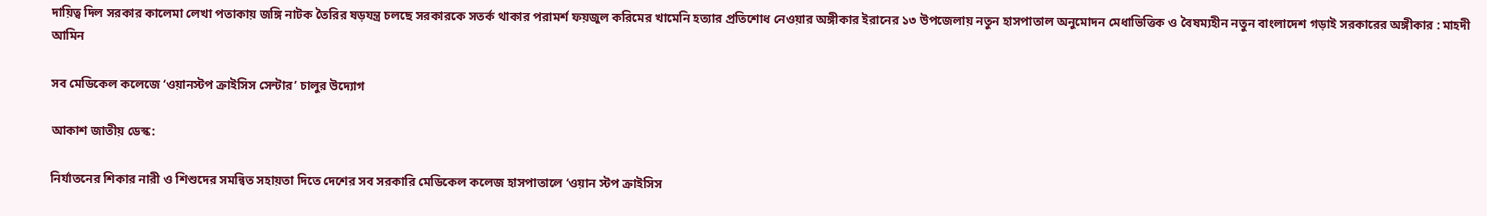দায়িত্ব দিল সরকার কালেমা লেখা পতাকায় জঙ্গি নাটক তৈরির ষড়যন্ত্র চলছে সরকারকে সতর্ক থাকার পরামর্শ ফয়জুল করিমের খামেনি হত্যার প্রতিশোধ নেওয়ার অঙ্গীকার ইরানের ১৩ উপজেলায় নতুন হাসপাতাল অনুমোদন মেধাভিত্তিক ও বৈষম্যহীন নতুন বাংলাদেশ গড়াই সরকারের অঙ্গীকার : মাহদী আমিন

সব মেডিকেল কলেজে ‘ওয়ানস্টপ ক্রাইসিস সেন্টার’ চালুর উদ্যোগ

আকাশ জাতীয় ডেস্ক:

নির্যাতনের শিকার নারী ও শিশুদের সমন্বিত সহায়তা দিতে দেশের সব সরকারি মেডিকেল কলেজ হাসপাতালে ‘ওয়ান স্টপ ক্রাইসিস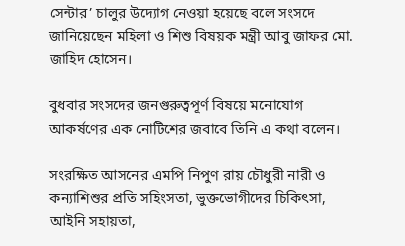সেন্টার’ চালুর উদ্যোগ নেওয়া হয়েছে বলে সংসদে জানিয়েছেন মহিলা ও শিশু বিষয়ক মন্ত্রী আবু জাফর মো. জাহিদ হোসেন।

বুধবার সংসদের জনগুরুত্বপূর্ণ বিষয়ে মনোযোগ আকর্ষণের এক নোটিশের জবাবে তিনি এ কথা বলেন।

সংরক্ষিত আসনের এমপি নিপুণ রায় চৌধুরী নারী ও কন্যাশিশুর প্রতি সহিংসতা, ভুক্তভোগীদের চিকিৎসা, আইনি সহায়তা,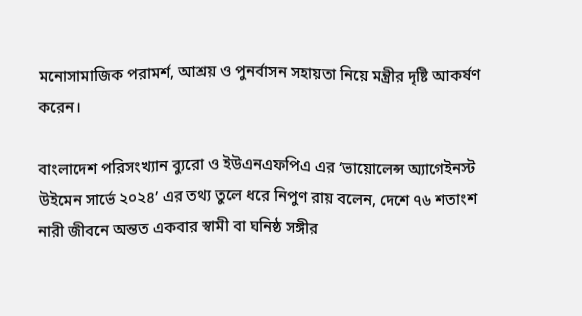মনোসামাজিক পরামর্শ, আশ্রয় ও পুনর্বাসন সহায়তা নিয়ে মন্ত্রীর দৃষ্টি আকর্ষণ করেন।

বাংলাদেশ পরিসংখ্যান ব্যুরো ও ইউএনএফপিএ এর ‘ভায়োলেন্স অ্যাগেইনস্ট উইমেন সার্ভে ২০২৪’ এর তথ্য তুলে ধরে নিপুণ রায় বলেন, দেশে ৭৬ শতাংশ নারী জীবনে অন্তত একবার স্বামী বা ঘনিষ্ঠ সঙ্গীর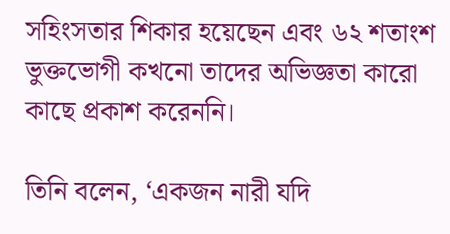সহিংসতার শিকার হয়েছেন এবং ৬২ শতাংশ ভুক্তভোগী কখনো তাদের অভিজ্ঞতা কারো কাছে প্রকাশ করেননি।

তিনি বলেন, ‘একজন নারী যদি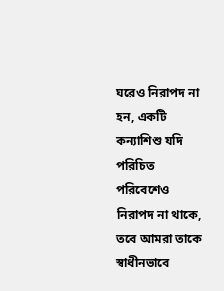ঘরেও নিরাপদ না হন, একটি কন্যাশিশু যদি পরিচিত পরিবেশেও নিরাপদ না থাকে, তবে আমরা তাকে স্বাধীনভাবে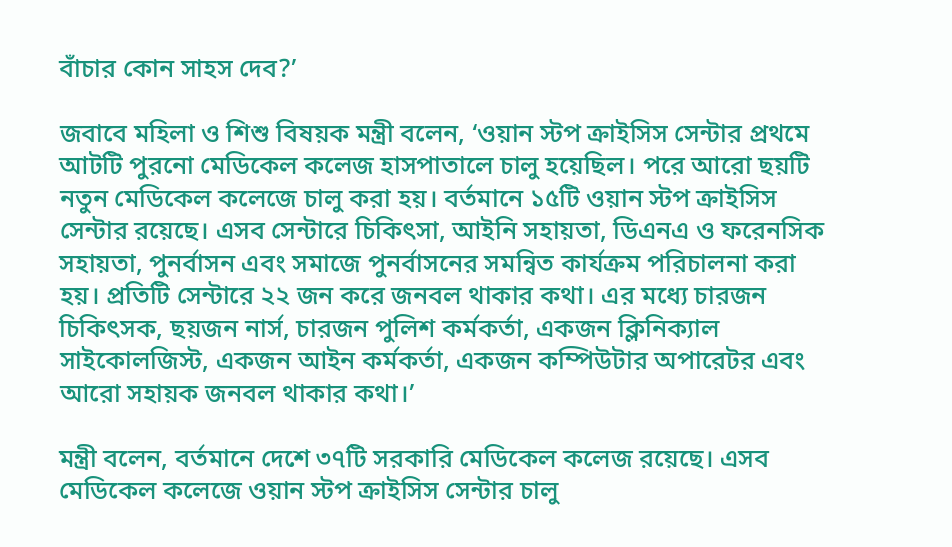বাঁচার কোন সাহস দেব?’

জবাবে মহিলা ও শিশু বিষয়ক মন্ত্রী বলেন, ‘ওয়ান স্টপ ক্রাইসিস সেন্টার প্রথমে আটটি পুরনো মেডিকেল কলেজ হাসপাতালে চালু হয়েছিল। পরে আরো ছয়টি নতুন মেডিকেল কলেজে চালু করা হয়। বর্তমানে ১৫টি ওয়ান স্টপ ক্রাইসিস সেন্টার রয়েছে। এসব সেন্টারে চিকিৎসা, আইনি সহায়তা, ডিএনএ ও ফরেনসিক সহায়তা, পুনর্বাসন এবং সমাজে পুনর্বাসনের সমন্বিত কার্যক্রম পরিচালনা করা হয়। প্রতিটি সেন্টারে ২২ জন করে জনবল থাকার কথা। এর মধ্যে চারজন চিকিৎসক, ছয়জন নার্স, চারজন পুলিশ কর্মকর্তা, একজন ক্লিনিক্যাল সাইকোলজিস্ট, একজন আইন কর্মকর্তা, একজন কম্পিউটার অপারেটর এবং আরো সহায়ক জনবল থাকার কথা।’

মন্ত্রী বলেন, বর্তমানে দেশে ৩৭টি সরকারি মেডিকেল কলেজ রয়েছে। এসব মেডিকেল কলেজে ওয়ান স্টপ ক্রাইসিস সেন্টার চালু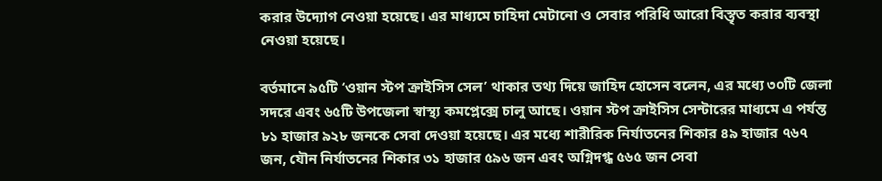করার উদ্যোগ নেওয়া হয়েছে। এর মাধ্যমে চাহিদা মেটানো ও সেবার পরিধি আরো বিস্তৃত করার ব্যবস্থা নেওয়া হয়েছে।

বর্তমানে ৯৫টি ‘ওয়ান স্টপ ক্রাইসিস সেল’ থাকার তথ্য দিয়ে জাহিদ হোসেন বলেন, এর মধ্যে ৩০টি জেলা সদরে এবং ৬৫টি উপজেলা স্বাস্থ্য কমপ্লেক্সে চালু আছে। ওয়ান স্টপ ক্রাইসিস সেন্টারের মাধ্যমে এ পর্যন্ত ৮১ হাজার ৯২৮ জনকে সেবা দেওয়া হয়েছে। এর মধ্যে শারীরিক নির্যাতনের শিকার ৪৯ হাজার ৭৬৭ জন, যৌন নির্যাতনের শিকার ৩১ হাজার ৫৯৬ জন এবং অগ্নিদগ্ধ ৫৬৫ জন সেবা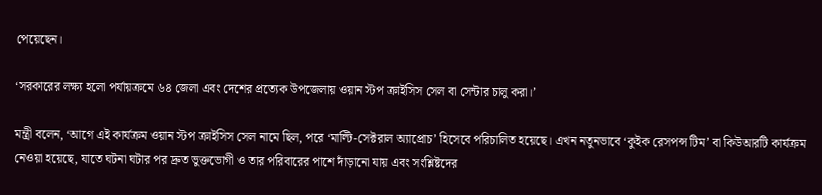পেয়েছেন।

‘সরকারের লক্ষ্য হলো পর্যায়ক্রমে ৬৪ জেলা এবং দেশের প্রত্যেক উপজেলায় ওয়ান স্টপ ক্রাইসিস সেল বা সেন্টার চালু করা।’

মন্ত্রী বলেন, ‘আগে এই কার্যক্রম ওয়ান স্টপ ক্রাইসিস সেল নামে ছিল, পরে ‘মাল্টি-সেক্টরাল অ্যাপ্রোচ’ হিসেবে পরিচালিত হয়েছে। এখন নতুনভাবে ‘কুইক রেসপন্স টিম’ বা কিউআরটি কার্যক্রম নেওয়া হয়েছে, যাতে ঘটনা ঘটার পর দ্রুত ভুক্তভোগী ও তার পরিবারের পাশে দাঁড়ানো যায় এবং সংশ্লিষ্টদের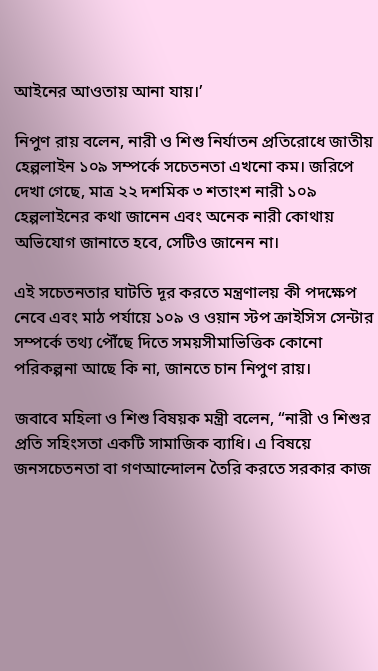আইনের আওতায় আনা যায়।’

নিপুণ রায় বলেন, নারী ও শিশু নির্যাতন প্রতিরোধে জাতীয় হেল্পলাইন ১০৯ সম্পর্কে সচেতনতা এখনো কম। জরিপে দেখা গেছে, মাত্র ২২ দশমিক ৩ শতাংশ নারী ১০৯ হেল্পলাইনের কথা জানেন এবং অনেক নারী কোথায় অভিযোগ জানাতে হবে, সেটিও জানেন না।

এই সচেতনতার ঘাটতি দূর করতে মন্ত্রণালয় কী পদক্ষেপ নেবে এবং মাঠ পর্যায়ে ১০৯ ও ওয়ান স্টপ ক্রাইসিস সেন্টার সম্পর্কে তথ্য পৌঁছে দিতে সময়সীমাভিত্তিক কোনো পরিকল্পনা আছে কি না, জানতে চান নিপুণ রায়।

জবাবে মহিলা ও শিশু বিষয়ক মন্ত্রী বলেন, “নারী ও শিশুর প্রতি সহিংসতা একটি সামাজিক ব্যাধি। এ বিষয়ে জনসচেতনতা বা গণআন্দোলন তৈরি করতে সরকার কাজ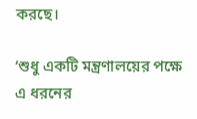করছে।

‘শুধু একটি মন্ত্রণালয়ের পক্ষে এ ধরনের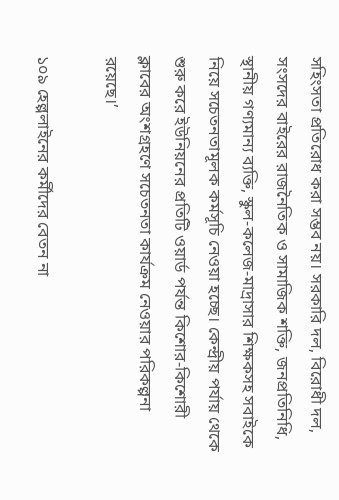সহিংসতা প্রতিরোধ করা সম্ভব নয়। সরকারি দল, বিরোধী দল, সংসদের বাইরের রাজনৈতিক ও সামাজিক শক্তি, জনপ্রতিনিধি, স্থানীয় গণ্যমান্য ব্যক্তি, স্কুল-কলেজ-মাদ্রাসার শিক্ষকসহ সবাইকে নিয়ে সচেতনতামূলক কর্মসূচি নেওয়া হচ্ছে। কেন্দ্রীয় পর্যায় থেকে শুরু করে ইউনিয়নের প্রতিটি ওয়ার্ড পর্যন্ত কিশোর-কিশোরী ক্লাবের অংশগ্রহণে সচেতনতা কার্যক্রম নেওয়ার পরিকল্পনা রয়েছে।’

১০৯ হেল্পলাইনের কর্মীদের বেতন না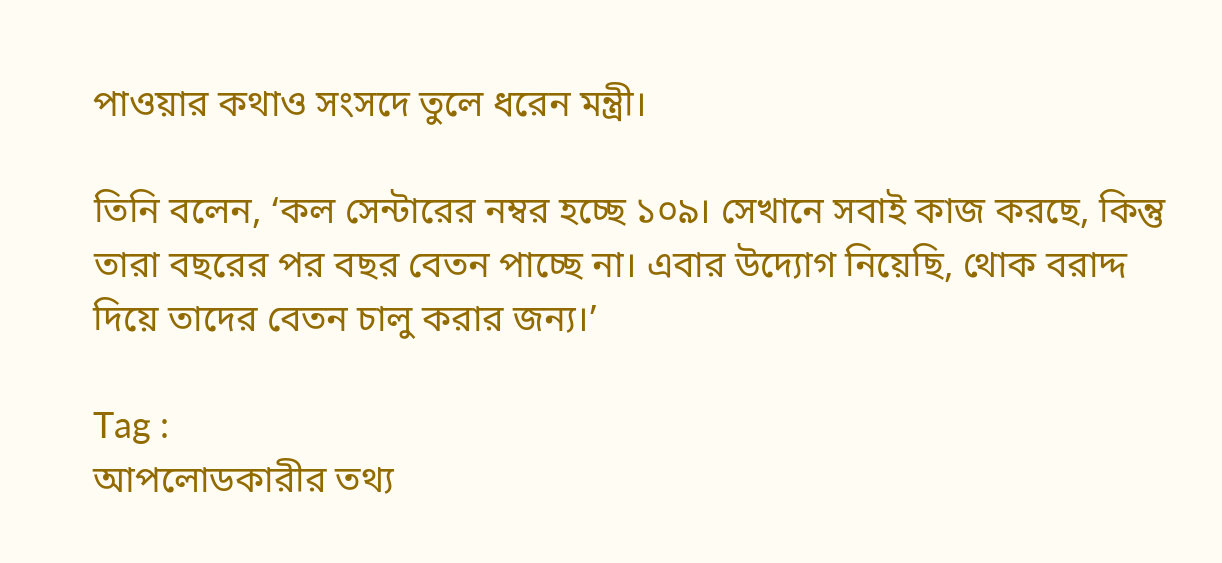পাওয়ার কথাও সংসদে তুলে ধরেন মন্ত্রী।

তিনি বলেন, ‘কল সেন্টারের নম্বর হচ্ছে ১০৯। সেখানে সবাই কাজ করছে, কিন্তু তারা বছরের পর বছর বেতন পাচ্ছে না। এবার উদ্যোগ নিয়েছি, থোক বরাদ্দ দিয়ে তাদের বেতন চালু করার জন্য।’

Tag :
আপলোডকারীর তথ্য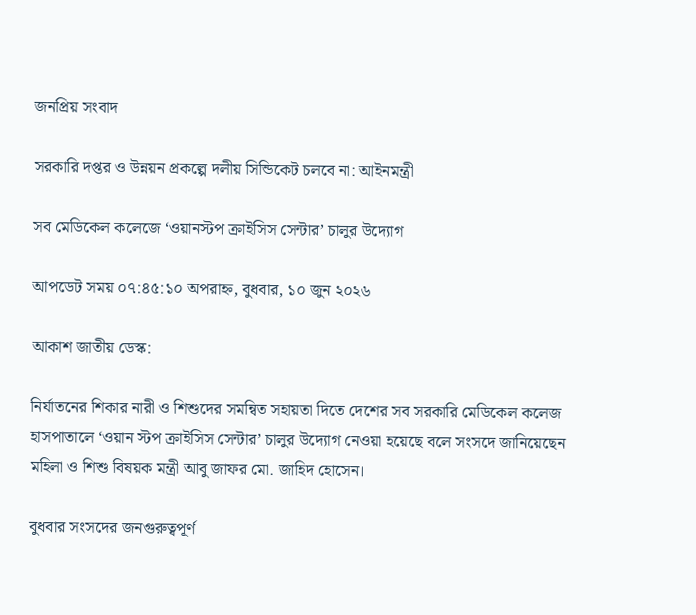জনপ্রিয় সংবাদ

সরকারি দপ্তর ও উন্নয়ন প্রকল্পে দলীয় সিন্ডিকেট চলবে না: আইনমন্ত্রী

সব মেডিকেল কলেজে ‘ওয়ানস্টপ ক্রাইসিস সেন্টার’ চালুর উদ্যোগ

আপডেট সময় ০৭:৪৫:১০ অপরাহ্ন, বুধবার, ১০ জুন ২০২৬

আকাশ জাতীয় ডেস্ক:

নির্যাতনের শিকার নারী ও শিশুদের সমন্বিত সহায়তা দিতে দেশের সব সরকারি মেডিকেল কলেজ হাসপাতালে ‘ওয়ান স্টপ ক্রাইসিস সেন্টার’ চালুর উদ্যোগ নেওয়া হয়েছে বলে সংসদে জানিয়েছেন মহিলা ও শিশু বিষয়ক মন্ত্রী আবু জাফর মো. জাহিদ হোসেন।

বুধবার সংসদের জনগুরুত্বপূর্ণ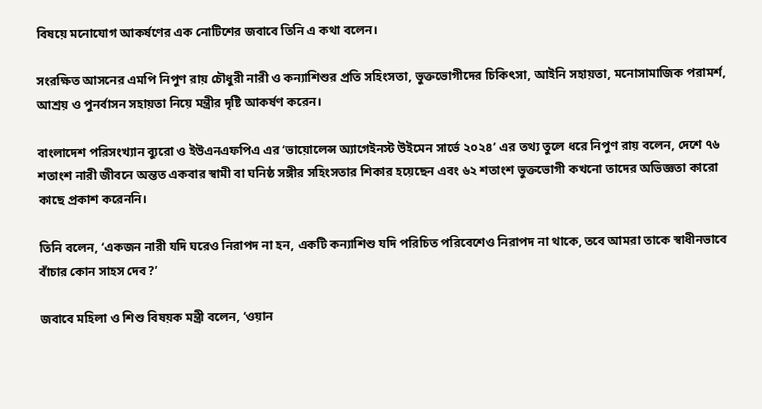বিষয়ে মনোযোগ আকর্ষণের এক নোটিশের জবাবে তিনি এ কথা বলেন।

সংরক্ষিত আসনের এমপি নিপুণ রায় চৌধুরী নারী ও কন্যাশিশুর প্রতি সহিংসতা, ভুক্তভোগীদের চিকিৎসা, আইনি সহায়তা, মনোসামাজিক পরামর্শ, আশ্রয় ও পুনর্বাসন সহায়তা নিয়ে মন্ত্রীর দৃষ্টি আকর্ষণ করেন।

বাংলাদেশ পরিসংখ্যান ব্যুরো ও ইউএনএফপিএ এর ‘ভায়োলেন্স অ্যাগেইনস্ট উইমেন সার্ভে ২০২৪’ এর তথ্য তুলে ধরে নিপুণ রায় বলেন, দেশে ৭৬ শতাংশ নারী জীবনে অন্তত একবার স্বামী বা ঘনিষ্ঠ সঙ্গীর সহিংসতার শিকার হয়েছেন এবং ৬২ শতাংশ ভুক্তভোগী কখনো তাদের অভিজ্ঞতা কারো কাছে প্রকাশ করেননি।

তিনি বলেন, ‘একজন নারী যদি ঘরেও নিরাপদ না হন, একটি কন্যাশিশু যদি পরিচিত পরিবেশেও নিরাপদ না থাকে, তবে আমরা তাকে স্বাধীনভাবে বাঁচার কোন সাহস দেব?’

জবাবে মহিলা ও শিশু বিষয়ক মন্ত্রী বলেন, ‘ওয়ান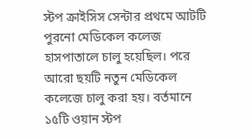স্টপ ক্রাইসিস সেন্টার প্রথমে আটটি পুরনো মেডিকেল কলেজ হাসপাতালে চালু হয়েছিল। পরে আরো ছয়টি নতুন মেডিকেল কলেজে চালু করা হয়। বর্তমানে ১৫টি ওয়ান স্টপ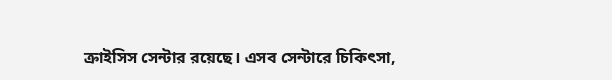ক্রাইসিস সেন্টার রয়েছে। এসব সেন্টারে চিকিৎসা,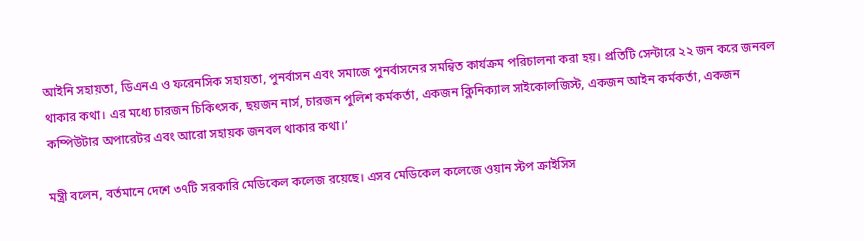আইনি সহায়তা, ডিএনএ ও ফরেনসিক সহায়তা, পুনর্বাসন এবং সমাজে পুনর্বাসনের সমন্বিত কার্যক্রম পরিচালনা করা হয়। প্রতিটি সেন্টারে ২২ জন করে জনবল থাকার কথা। এর মধ্যে চারজন চিকিৎসক, ছয়জন নার্স, চারজন পুলিশ কর্মকর্তা, একজন ক্লিনিক্যাল সাইকোলজিস্ট, একজন আইন কর্মকর্তা, একজন কম্পিউটার অপারেটর এবং আরো সহায়ক জনবল থাকার কথা।’

মন্ত্রী বলেন, বর্তমানে দেশে ৩৭টি সরকারি মেডিকেল কলেজ রয়েছে। এসব মেডিকেল কলেজে ওয়ান স্টপ ক্রাইসিস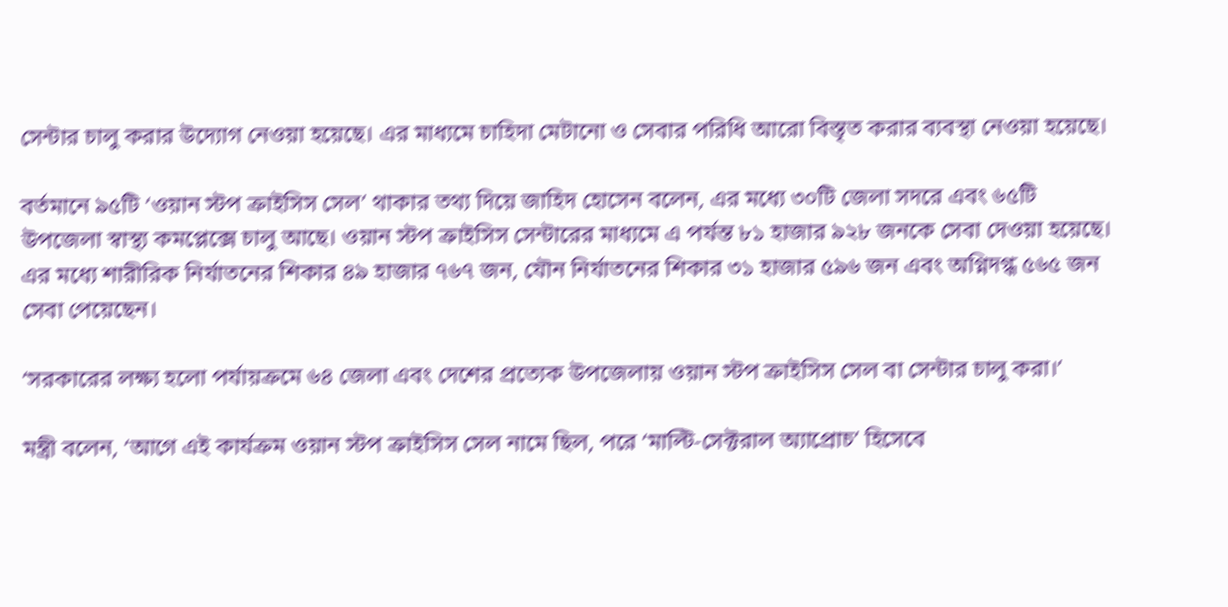সেন্টার চালু করার উদ্যোগ নেওয়া হয়েছে। এর মাধ্যমে চাহিদা মেটানো ও সেবার পরিধি আরো বিস্তৃত করার ব্যবস্থা নেওয়া হয়েছে।

বর্তমানে ৯৫টি ‘ওয়ান স্টপ ক্রাইসিস সেল’ থাকার তথ্য দিয়ে জাহিদ হোসেন বলেন, এর মধ্যে ৩০টি জেলা সদরে এবং ৬৫টি উপজেলা স্বাস্থ্য কমপ্লেক্সে চালু আছে। ওয়ান স্টপ ক্রাইসিস সেন্টারের মাধ্যমে এ পর্যন্ত ৮১ হাজার ৯২৮ জনকে সেবা দেওয়া হয়েছে। এর মধ্যে শারীরিক নির্যাতনের শিকার ৪৯ হাজার ৭৬৭ জন, যৌন নির্যাতনের শিকার ৩১ হাজার ৫৯৬ জন এবং অগ্নিদগ্ধ ৫৬৫ জন সেবা পেয়েছেন।

‘সরকারের লক্ষ্য হলো পর্যায়ক্রমে ৬৪ জেলা এবং দেশের প্রত্যেক উপজেলায় ওয়ান স্টপ ক্রাইসিস সেল বা সেন্টার চালু করা।’

মন্ত্রী বলেন, ‘আগে এই কার্যক্রম ওয়ান স্টপ ক্রাইসিস সেল নামে ছিল, পরে ‘মাল্টি-সেক্টরাল অ্যাপ্রোচ’ হিসেবে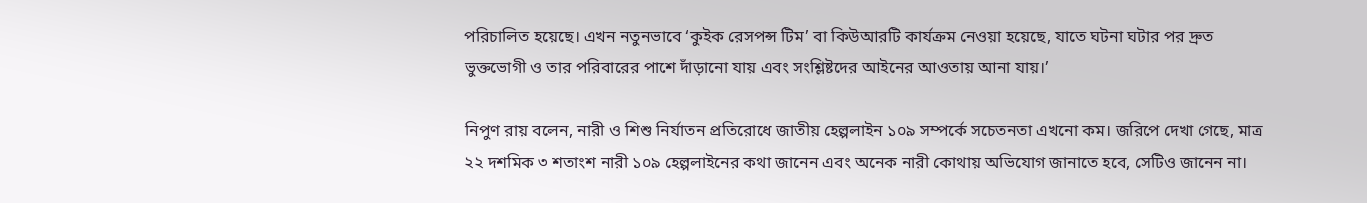পরিচালিত হয়েছে। এখন নতুনভাবে ‘কুইক রেসপন্স টিম’ বা কিউআরটি কার্যক্রম নেওয়া হয়েছে, যাতে ঘটনা ঘটার পর দ্রুত ভুক্তভোগী ও তার পরিবারের পাশে দাঁড়ানো যায় এবং সংশ্লিষ্টদের আইনের আওতায় আনা যায়।’

নিপুণ রায় বলেন, নারী ও শিশু নির্যাতন প্রতিরোধে জাতীয় হেল্পলাইন ১০৯ সম্পর্কে সচেতনতা এখনো কম। জরিপে দেখা গেছে, মাত্র ২২ দশমিক ৩ শতাংশ নারী ১০৯ হেল্পলাইনের কথা জানেন এবং অনেক নারী কোথায় অভিযোগ জানাতে হবে, সেটিও জানেন না।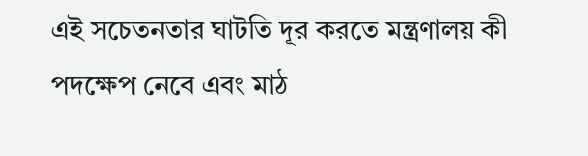এই সচেতনতার ঘাটতি দূর করতে মন্ত্রণালয় কী পদক্ষেপ নেবে এবং মাঠ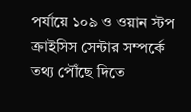পর্যায়ে ১০৯ ও ওয়ান স্টপ ক্রাইসিস সেন্টার সম্পর্কে তথ্য পৌঁছে দিতে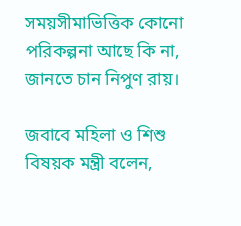সময়সীমাভিত্তিক কোনো পরিকল্পনা আছে কি না, জানতে চান নিপুণ রায়।

জবাবে মহিলা ও শিশু বিষয়ক মন্ত্রী বলেন,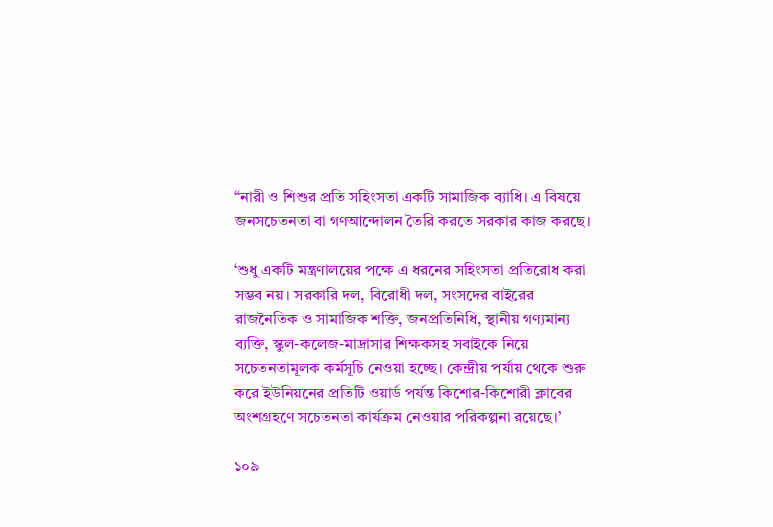“নারী ও শিশুর প্রতি সহিংসতা একটি সামাজিক ব্যাধি। এ বিষয়ে জনসচেতনতা বা গণআন্দোলন তৈরি করতে সরকার কাজ করছে।

‘শুধু একটি মন্ত্রণালয়ের পক্ষে এ ধরনের সহিংসতা প্রতিরোধ করা সম্ভব নয়। সরকারি দল, বিরোধী দল, সংসদের বাইরের রাজনৈতিক ও সামাজিক শক্তি, জনপ্রতিনিধি, স্থানীয় গণ্যমান্য ব্যক্তি, স্কুল-কলেজ-মাদ্রাসার শিক্ষকসহ সবাইকে নিয়ে সচেতনতামূলক কর্মসূচি নেওয়া হচ্ছে। কেন্দ্রীয় পর্যায় থেকে শুরু করে ইউনিয়নের প্রতিটি ওয়ার্ড পর্যন্ত কিশোর-কিশোরী ক্লাবের অংশগ্রহণে সচেতনতা কার্যক্রম নেওয়ার পরিকল্পনা রয়েছে।’

১০৯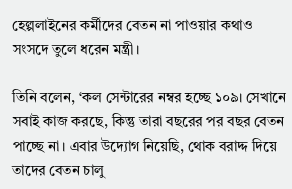হেল্পলাইনের কর্মীদের বেতন না পাওয়ার কথাও সংসদে তুলে ধরেন মন্ত্রী।

তিনি বলেন, ‘কল সেন্টারের নম্বর হচ্ছে ১০৯। সেখানে সবাই কাজ করছে, কিন্তু তারা বছরের পর বছর বেতন পাচ্ছে না। এবার উদ্যোগ নিয়েছি, থোক বরাদ্দ দিয়ে তাদের বেতন চালু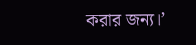করার জন্য।’